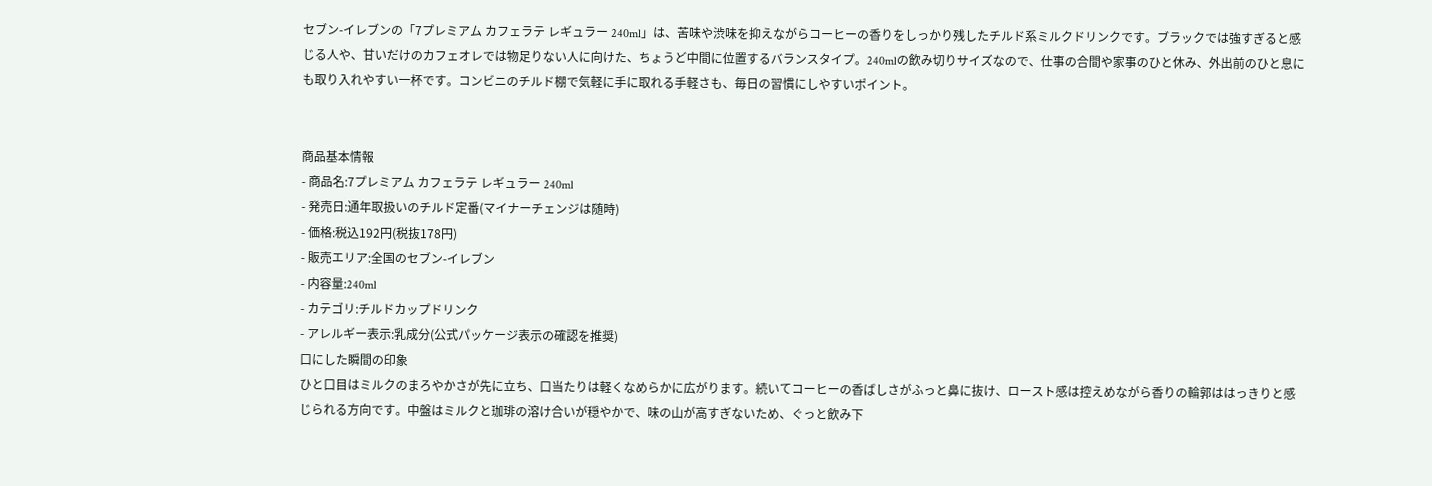セブン-イレブンの「7プレミアム カフェラテ レギュラー 240ml」は、苦味や渋味を抑えながらコーヒーの香りをしっかり残したチルド系ミルクドリンクです。ブラックでは強すぎると感じる人や、甘いだけのカフェオレでは物足りない人に向けた、ちょうど中間に位置するバランスタイプ。240mlの飲み切りサイズなので、仕事の合間や家事のひと休み、外出前のひと息にも取り入れやすい一杯です。コンビニのチルド棚で気軽に手に取れる手軽さも、毎日の習慣にしやすいポイント。


商品基本情報
- 商品名:7プレミアム カフェラテ レギュラー 240ml
- 発売日:通年取扱いのチルド定番(マイナーチェンジは随時)
- 価格:税込192円(税抜178円)
- 販売エリア:全国のセブン-イレブン
- 内容量:240ml
- カテゴリ:チルドカップドリンク
- アレルギー表示:乳成分(公式パッケージ表示の確認を推奨)
口にした瞬間の印象
ひと口目はミルクのまろやかさが先に立ち、口当たりは軽くなめらかに広がります。続いてコーヒーの香ばしさがふっと鼻に抜け、ロースト感は控えめながら香りの輪郭ははっきりと感じられる方向です。中盤はミルクと珈琲の溶け合いが穏やかで、味の山が高すぎないため、ぐっと飲み下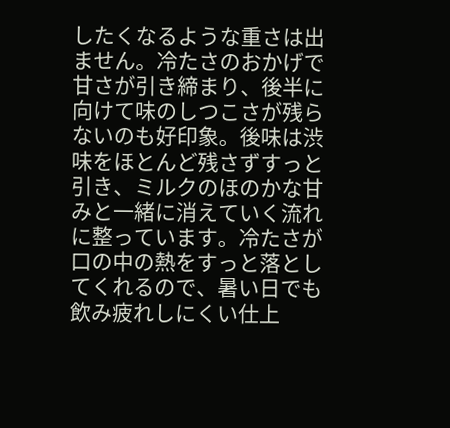したくなるような重さは出ません。冷たさのおかげで甘さが引き締まり、後半に向けて味のしつこさが残らないのも好印象。後味は渋味をほとんど残さずすっと引き、ミルクのほのかな甘みと一緒に消えていく流れに整っています。冷たさが口の中の熱をすっと落としてくれるので、暑い日でも飲み疲れしにくい仕上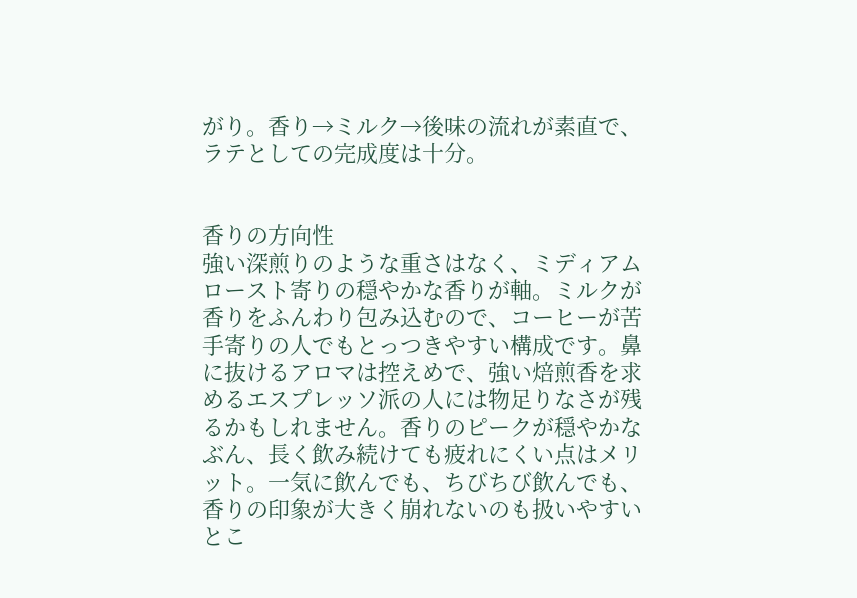がり。香り→ミルク→後味の流れが素直で、ラテとしての完成度は十分。


香りの方向性
強い深煎りのような重さはなく、ミディアムロースト寄りの穏やかな香りが軸。ミルクが香りをふんわり包み込むので、コーヒーが苦手寄りの人でもとっつきやすい構成です。鼻に抜けるアロマは控えめで、強い焙煎香を求めるエスプレッソ派の人には物足りなさが残るかもしれません。香りのピークが穏やかなぶん、長く飲み続けても疲れにくい点はメリット。一気に飲んでも、ちびちび飲んでも、香りの印象が大きく崩れないのも扱いやすいとこ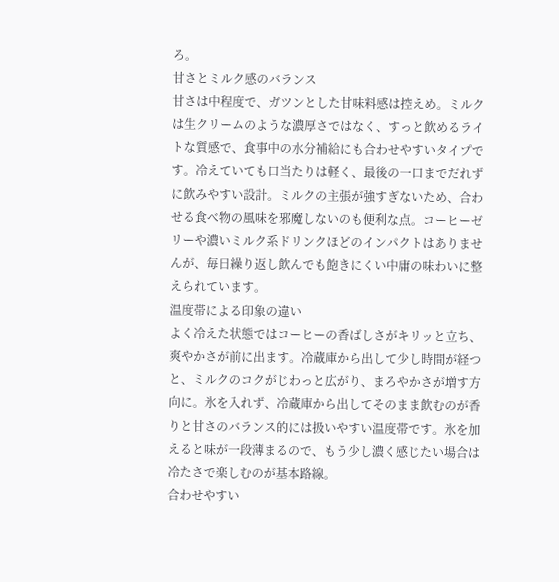ろ。
甘さとミルク感のバランス
甘さは中程度で、ガツンとした甘味料感は控えめ。ミルクは生クリームのような濃厚さではなく、すっと飲めるライトな質感で、食事中の水分補給にも合わせやすいタイプです。冷えていても口当たりは軽く、最後の一口までだれずに飲みやすい設計。ミルクの主張が強すぎないため、合わせる食べ物の風味を邪魔しないのも便利な点。コーヒーゼリーや濃いミルク系ドリンクほどのインパクトはありませんが、毎日繰り返し飲んでも飽きにくい中庸の味わいに整えられています。
温度帯による印象の違い
よく冷えた状態ではコーヒーの香ばしさがキリッと立ち、爽やかさが前に出ます。冷蔵庫から出して少し時間が経つと、ミルクのコクがじわっと広がり、まろやかさが増す方向に。氷を入れず、冷蔵庫から出してそのまま飲むのが香りと甘さのバランス的には扱いやすい温度帯です。氷を加えると味が一段薄まるので、もう少し濃く感じたい場合は冷たさで楽しむのが基本路線。
合わせやすい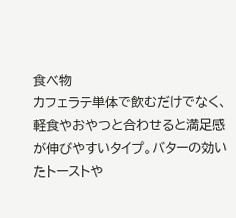食べ物
カフェラテ単体で飲むだけでなく、軽食やおやつと合わせると満足感が伸びやすいタイプ。バターの効いたトーストや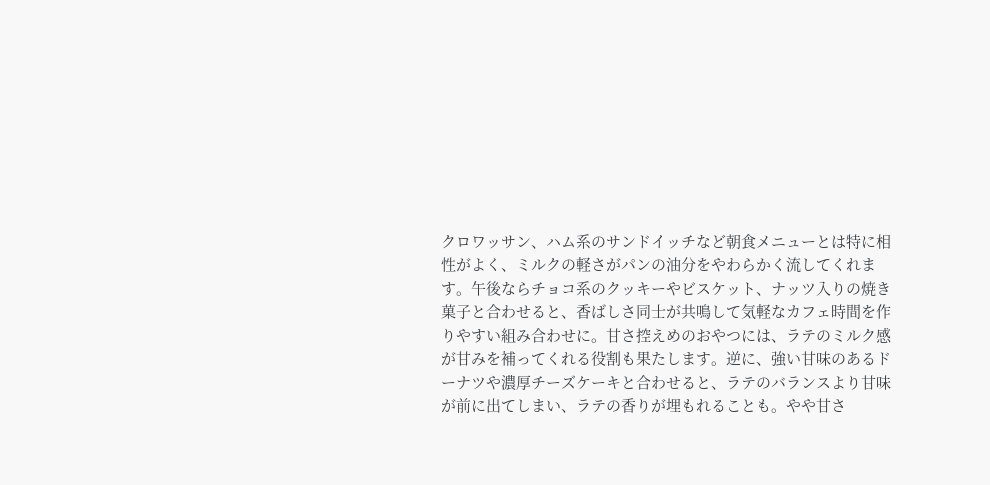クロワッサン、ハム系のサンドイッチなど朝食メニューとは特に相性がよく、ミルクの軽さがパンの油分をやわらかく流してくれます。午後ならチョコ系のクッキーやビスケット、ナッツ入りの焼き菓子と合わせると、香ばしさ同士が共鳴して気軽なカフェ時間を作りやすい組み合わせに。甘さ控えめのおやつには、ラテのミルク感が甘みを補ってくれる役割も果たします。逆に、強い甘味のあるドーナツや濃厚チーズケーキと合わせると、ラテのバランスより甘味が前に出てしまい、ラテの香りが埋もれることも。やや甘さ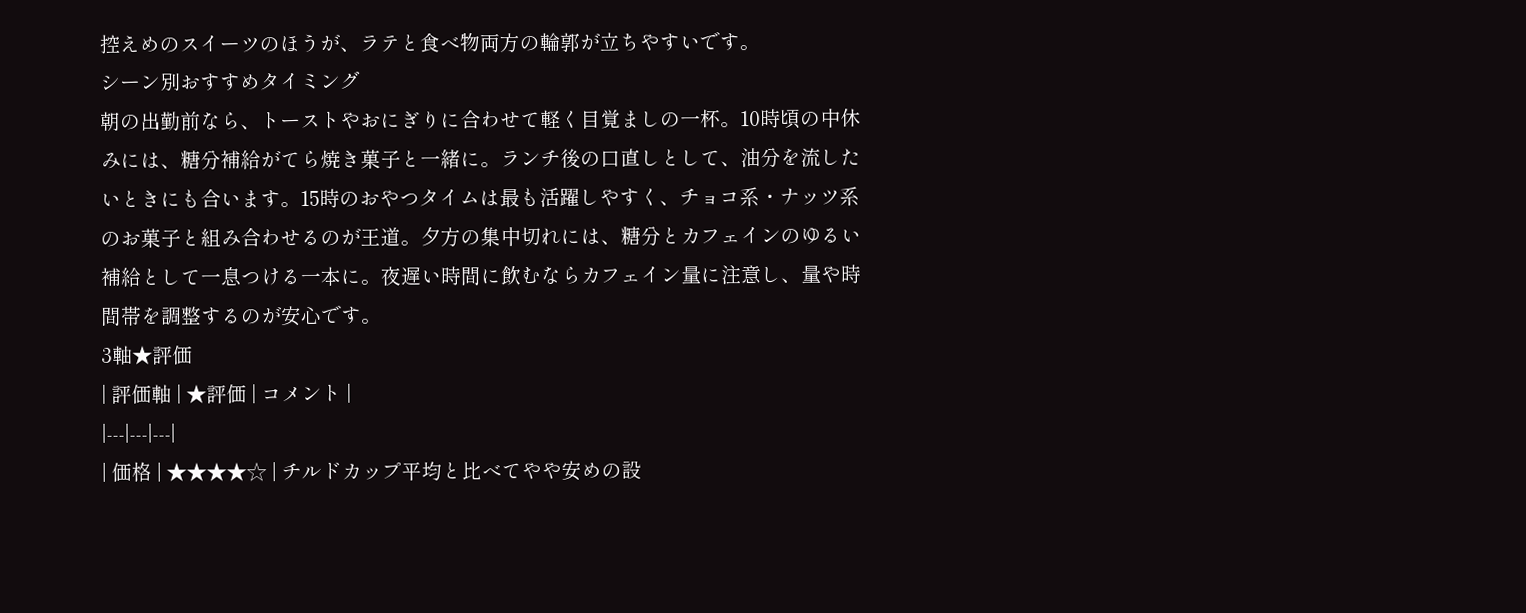控えめのスイーツのほうが、ラテと食べ物両方の輪郭が立ちやすいです。
シーン別おすすめタイミング
朝の出勤前なら、トーストやおにぎりに合わせて軽く目覚ましの一杯。10時頃の中休みには、糖分補給がてら焼き菓子と一緒に。ランチ後の口直しとして、油分を流したいときにも合います。15時のおやつタイムは最も活躍しやすく、チョコ系・ナッツ系のお菓子と組み合わせるのが王道。夕方の集中切れには、糖分とカフェインのゆるい補給として一息つける一本に。夜遅い時間に飲むならカフェイン量に注意し、量や時間帯を調整するのが安心です。
3軸★評価
| 評価軸 | ★評価 | コメント |
|---|---|---|
| 価格 | ★★★★☆ | チルドカップ平均と比べてやや安めの設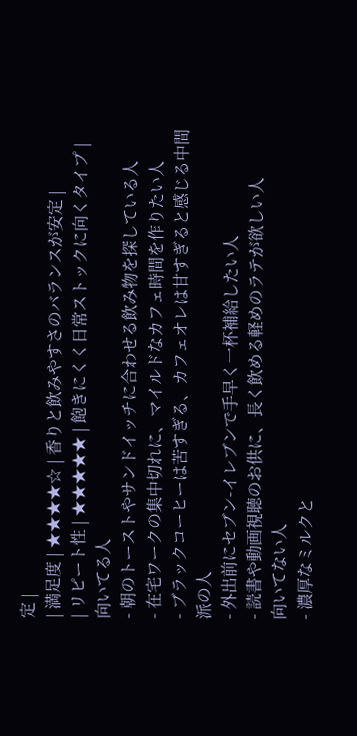定 |
| 満足度 | ★★★★☆ | 香りと飲みやすさのバランスが安定 |
| リピート性 | ★★★★★ | 飽きにくく日常ストックに向くタイプ |
向いてる人
- 朝のトーストやサンドイッチに合わせる飲み物を探している人
- 在宅ワークの集中切れに、マイルドなカフェ時間を作りたい人
- ブラックコーヒーは苦すぎる、カフェオレは甘すぎると感じる中間派の人
- 外出前にセブン-イレブンで手早く一杯補給したい人
- 読書や動画視聴のお供に、長く飲める軽めのラテが欲しい人
向いてない人
- 濃厚なミルクと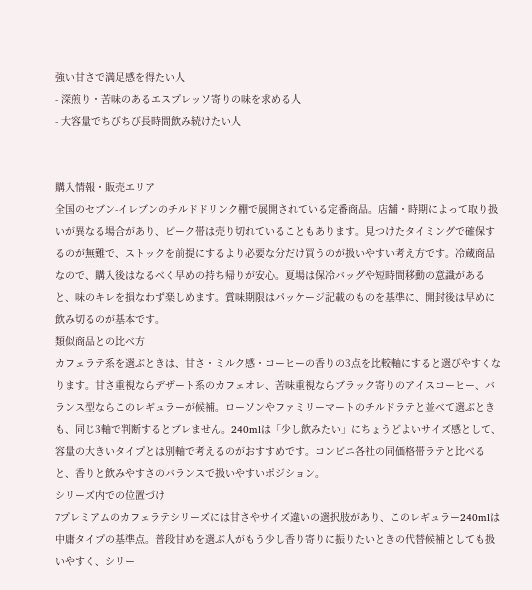強い甘さで満足感を得たい人
- 深煎り・苦味のあるエスプレッソ寄りの味を求める人
- 大容量でちびちび長時間飲み続けたい人


購入情報・販売エリア
全国のセブン-イレブンのチルドドリンク棚で展開されている定番商品。店舗・時期によって取り扱いが異なる場合があり、ピーク帯は売り切れていることもあります。見つけたタイミングで確保するのが無難で、ストックを前提にするより必要な分だけ買うのが扱いやすい考え方です。冷蔵商品なので、購入後はなるべく早めの持ち帰りが安心。夏場は保冷バッグや短時間移動の意識があると、味のキレを損なわず楽しめます。賞味期限はパッケージ記載のものを基準に、開封後は早めに飲み切るのが基本です。
類似商品との比べ方
カフェラテ系を選ぶときは、甘さ・ミルク感・コーヒーの香りの3点を比較軸にすると選びやすくなります。甘さ重視ならデザート系のカフェオレ、苦味重視ならブラック寄りのアイスコーヒー、バランス型ならこのレギュラーが候補。ローソンやファミリーマートのチルドラテと並べて選ぶときも、同じ3軸で判断するとブレません。240mlは「少し飲みたい」にちょうどよいサイズ感として、容量の大きいタイプとは別軸で考えるのがおすすめです。コンビニ各社の同価格帯ラテと比べると、香りと飲みやすさのバランスで扱いやすいポジション。
シリーズ内での位置づけ
7プレミアムのカフェラテシリーズには甘さやサイズ違いの選択肢があり、このレギュラー240mlは中庸タイプの基準点。普段甘めを選ぶ人がもう少し香り寄りに振りたいときの代替候補としても扱いやすく、シリー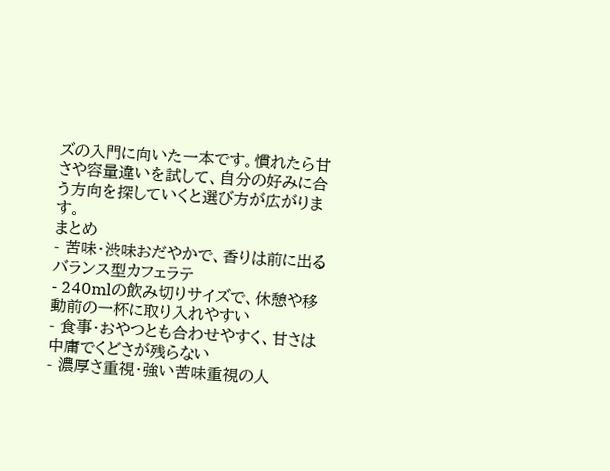ズの入門に向いた一本です。慣れたら甘さや容量違いを試して、自分の好みに合う方向を探していくと選び方が広がります。
まとめ
- 苦味・渋味おだやかで、香りは前に出るバランス型カフェラテ
- 240mlの飲み切りサイズで、休憩や移動前の一杯に取り入れやすい
- 食事・おやつとも合わせやすく、甘さは中庸でくどさが残らない
- 濃厚さ重視・強い苦味重視の人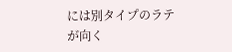には別タイプのラテが向く